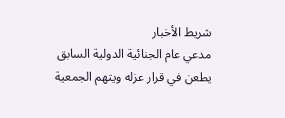شريط الأخبار
مدعي عام الجنائية الدولية السابق يطعن في قرار عزله ويتهم الجمعية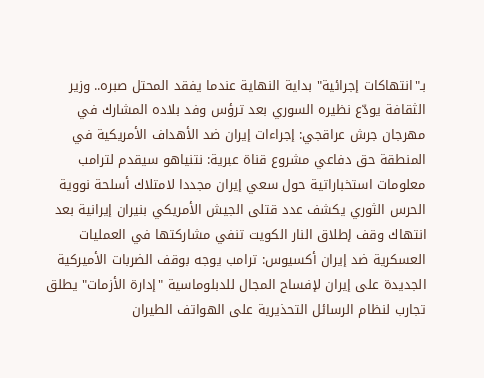بـ"انتهاكات إجرائية" بداية النهاية عندما يفقد المحتل صبره.. وزير الثقافة يودّع نظيره السوري بعد ترؤس وفد بلاده المشارك في مهرجان جرش عراقجي: إجراءات إيران ضد الأهداف الأمريكية في المنطقة حق دفاعي مشروع قناة عبرية: نتنياهو سيقدم لترامب معلومات استخباراتية حول سعي إيران مجددا لامتلاك أسلحة نووية الحرس الثوري يكشف عدد قتلى الجيش الأمريكي بنيران إيرانية بعد انتهاك وقف إطلاق النار الكويت تنفي مشاركتها في العمليات العسكرية ضد إيران أكسيوس: ترامب يوجه بوقف الضربات الأميركية الجديدة على إيران لإفساح المجال للدبلوماسية "إدارة الأزمات" يطلق تجارب لنظام الرسائل التحذيرية على الهواتف الطيران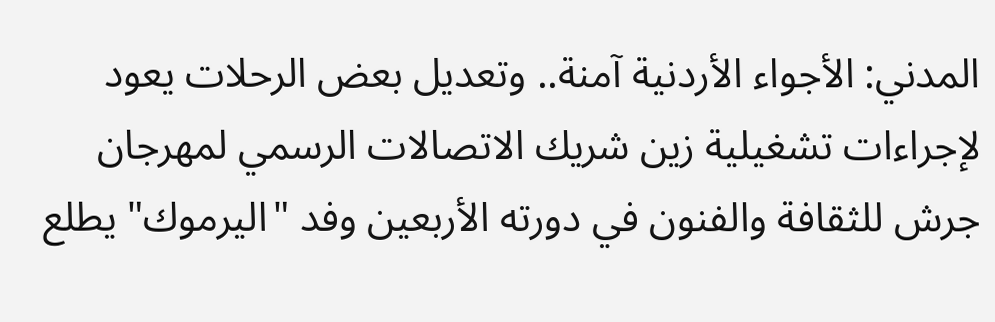المدني: الأجواء الأردنية آمنة.. وتعديل بعض الرحلات يعود لإجراءات تشغيلية زين شريك الاتصالات الرسمي لمهرجان جرش للثقافة والفنون في دورته الأربعين وفد "اليرموك" يطلع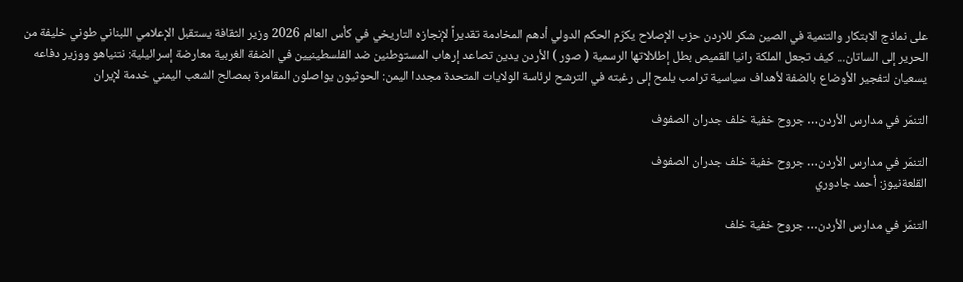على نماذج الابتكار والتنمية في الصين شكر للاردن حزب الإصلاح يكرّم الحكم الدولي أدهم المخادمة تقديراً لإنجازه التاريخي في كأس العالم 2026 وزير الثقافة يستقبل الإعلامي اللبناني طوني خليفة من الحرير إلى الساتان... كيف تجعل الملكة رانيا القميص بطل إطلالاتها الرسمية ( صور ) الأردن يدين تصاعد إرهاب المستوطنين ضد الفلسطينيين في الضفة الغربية معارضة إسرائيلية: نتنياهو ووزير دفاعه يسعيان لتفجير الأوضاع بالضفة لأهداف سياسية ترامب يلمح إلى رغبته في الترشح لرئاسة الولايات المتحدة مجددا اليمن: الحوثيون يواصلون المقامرة بمصالح الشعب اليمني خدمة لإيران

التنمّر في مدارس الأردن… جروح خفية خلف جدران الصفوف

التنمّر في مدارس الأردن… جروح خفية خلف جدران الصفوف
القلعةنيوز: أحمد جادوري

التنمّر في مدارس الأردن… جروح خفية خلف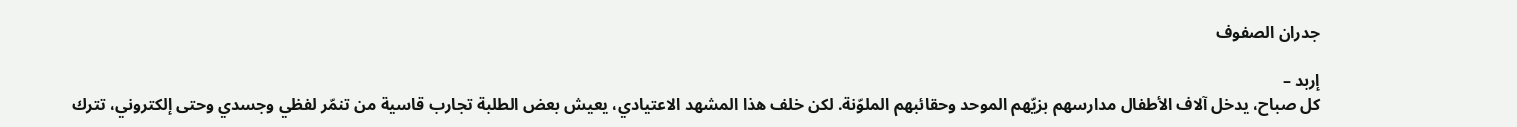جدران الصفوف

إربد –
كل صباح، يدخل آلاف الأطفال مدارسهم بزيّهم الموحد وحقائبهم الملوّنة. لكن خلف هذا المشهد الاعتيادي، يعيش بعض الطلبة تجارب قاسية من تنمّر لفظي وجسدي وحتى إلكتروني، تترك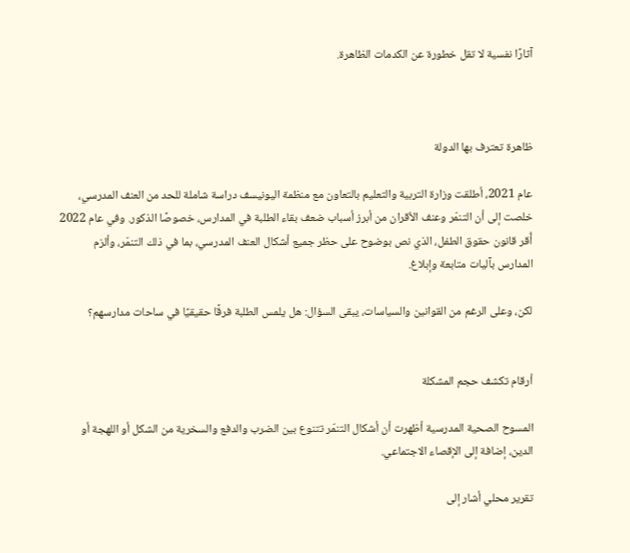آثارًا نفسية لا تقل خطورة عن الكدمات الظاهرة.



ظاهرة تعترف بها الدولة

عام 2021، أطلقت وزارة التربية والتعليم بالتعاون مع منظمة اليونيسف دراسة شاملة للحد من العنف المدرسي، خلصت إلى أن التنمّر وعنف الأقران من أبرز أسباب ضعف بقاء الطلبة في المدارس، خصوصًا الذكور. وفي عام 2022 أُقر قانون حقوق الطفل، الذي نص بوضوح على حظر جميع أشكال العنف المدرسي، بما في ذلك التنمّر، وألزم المدارس بآليات متابعة وإبلاغ.

لكن، وعلى الرغم من القوانين والسياسات، يبقى السؤال: هل يلمس الطلبة فرقًا حقيقيًا في ساحات مدارسهم؟


أرقام تكشف حجم المشكلة

المسوح الصحية المدرسية أظهرت أن أشكال التنمّر تتنوع بين الضرب والدفع والسخرية من الشكل أو اللهجة أو الدين، إضافة إلى الإقصاء الاجتماعي.

تقرير محلي أشار إلى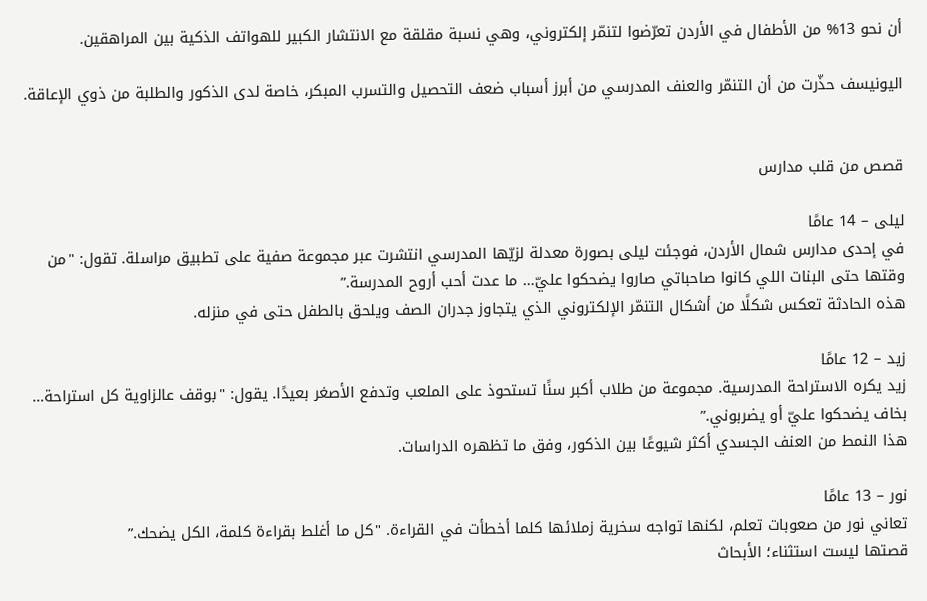أن نحو 13% من الأطفال في الأردن تعرّضوا لتنمّر إلكتروني، وهي نسبة مقلقة مع الانتشار الكبير للهواتف الذكية بين المراهقين.

اليونيسف حذّرت من أن التنمّر والعنف المدرسي من أبرز أسباب ضعف التحصيل والتسرب المبكر، خاصة لدى الذكور والطلبة من ذوي الإعاقة.


قصص من قلب مدارس

ليلى – 14 عامًا
في إحدى مدارس شمال الأردن، فوجئت ليلى بصورة معدلة لزيّها المدرسي انتشرت عبر مجموعة صفية على تطبيق مراسلة. تقول: "من وقتها حتى البنات اللي كانوا صاحباتي صاروا يضحكوا عليّ… ما عدت أحب أروح المدرسة.”
هذه الحادثة تعكس شكلًا من أشكال التنمّر الإلكتروني الذي يتجاوز جدران الصف ويلحق بالطفل حتى في منزله.

زيد – 12 عامًا
زيد يكره الاستراحة المدرسية. مجموعة من طلاب أكبر سنًا تستحوذ على الملعب وتدفع الأصغر بعيدًا. يقول: "بوقف عالزاوية كل استراحة… بخاف يضحكوا عليّ أو يضربوني.”
هذا النمط من العنف الجسدي أكثر شيوعًا بين الذكور، وفق ما تظهره الدراسات.

نور – 13 عامًا
تعاني نور من صعوبات تعلم، لكنها تواجه سخرية زملائها كلما أخطأت في القراءة. "كل ما أغلط بقراءة كلمة، الكل يضحك.”
قصتها ليست استثناء؛ الأبحاث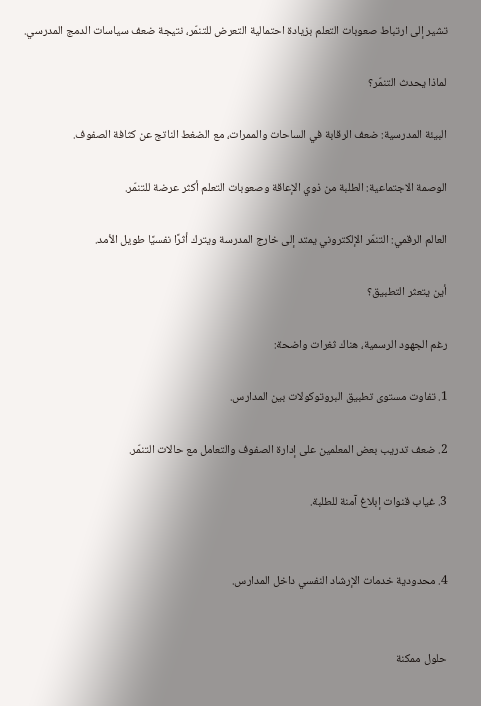تشير إلى ارتباط صعوبات التعلم بزيادة احتمالية التعرض للتنمّر، نتيجة ضعف سياسات الدمج المدرسي.

لماذا يحدث التنمّر؟

البيئة المدرسية: ضعف الرقابة في الساحات والممرات، مع الضغط الناتج عن كثافة الصفوف.

الوصمة الاجتماعية: الطلبة من ذوي الإعاقة وصعوبات التعلم أكثر عرضة للتنمّر.

العالم الرقمي: التنمّر الإلكتروني يمتد إلى خارج المدرسة ويترك أثرًا نفسيًا طويل الأمد.

أين يتعثر التطبيق؟

رغم الجهود الرسمية، هناك ثغرات واضحة:

1. تفاوت مستوى تطبيق البروتوكولات بين المدارس.

2. ضعف تدريب بعض المعلمين على إدارة الصفوف والتعامل مع حالات التنمّر.

3. غياب قنوات إبلاغ آمنة للطلبة.


4. محدودية خدمات الإرشاد النفسي داخل المدارس.


حلول ممكنة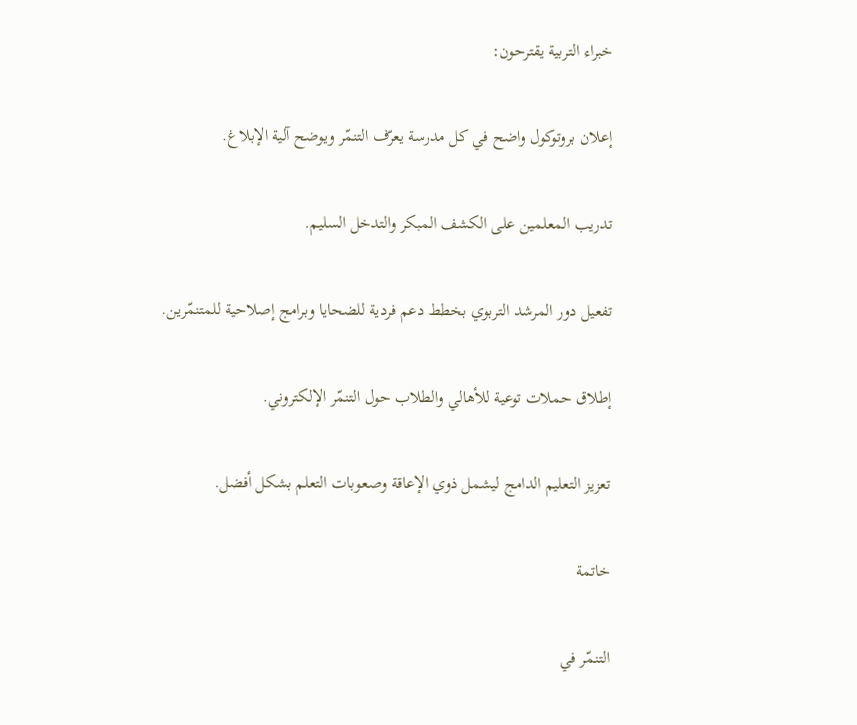خبراء التربية يقترحون:

إعلان بروتوكول واضح في كل مدرسة يعرّف التنمّر ويوضح آلية الإبلاغ.

تدريب المعلمين على الكشف المبكر والتدخل السليم.

تفعيل دور المرشد التربوي بخطط دعم فردية للضحايا وبرامج إصلاحية للمتنمّرين.

إطلاق حملات توعية للأهالي والطلاب حول التنمّر الإلكتروني.

تعزيز التعليم الدامج ليشمل ذوي الإعاقة وصعوبات التعلم بشكل أفضل.

خاتمة

التنمّر في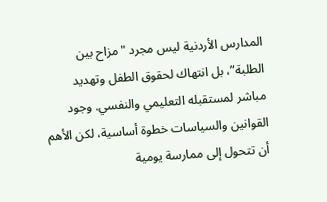المدارس الأردنية ليس مجرد "مزاح بين الطلبة”، بل انتهاك لحقوق الطفل وتهديد مباشر لمستقبله التعليمي والنفسي. وجود القوانين والسياسات خطوة أساسية، لكن الأهم أن تتحول إلى ممارسة يومية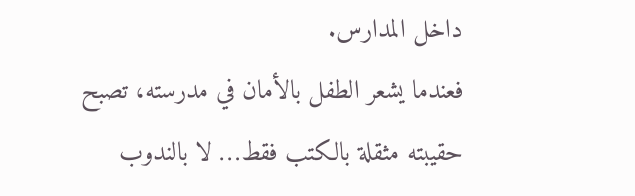داخل المدارس.
فعندما يشعر الطفل بالأمان في مدرسته، تصبح حقيبته مثقلة بالكتب فقط… لا بالندوب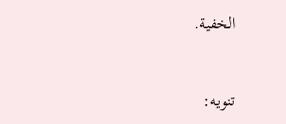الخفية.


تنويه: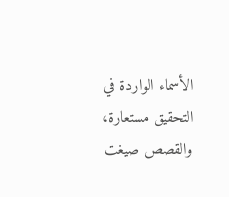الأسماء الواردة في التحقيق مستعارة، والقصص صيغت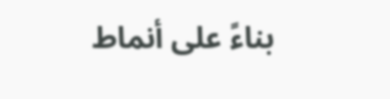بناءً على أنماط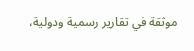موثقة في تقارير رسمية ودولية،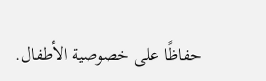حفاظًا على خصوصية الأطفال.